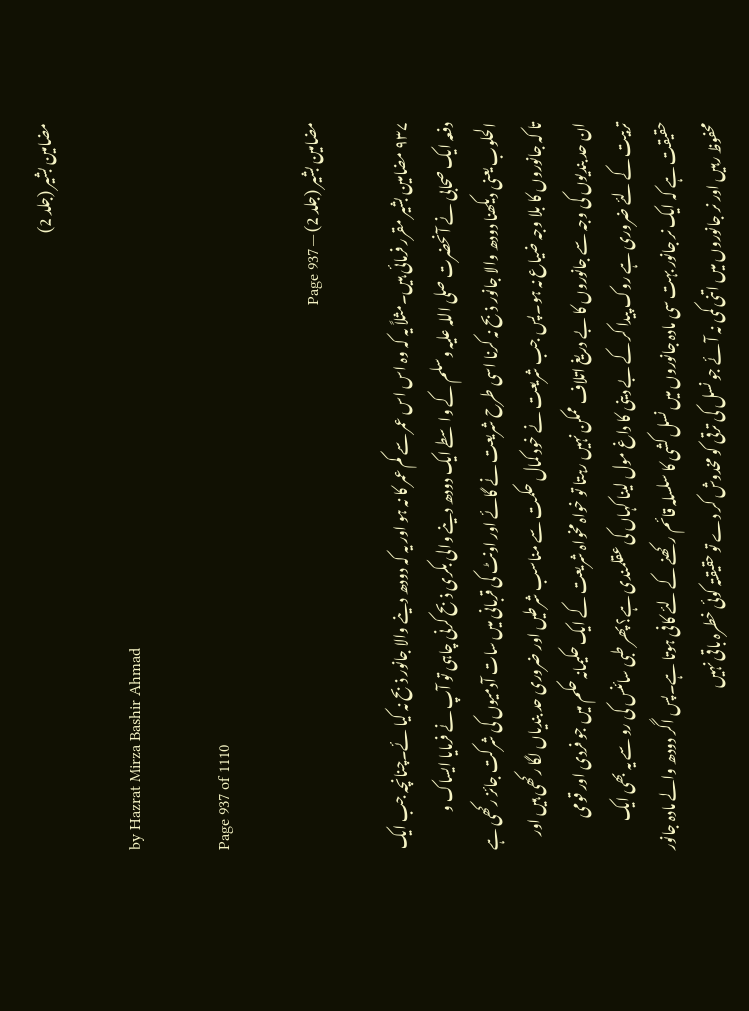مضامین بشیر (جلد 2)

by Hazrat Mirza Bashir Ahmad

Page 937 of 1110

مضامین بشیر (جلد 2) — Page 937

۹۳۷ مضامین بشیر مقرر فرمائی ہیں۔مثلاً یہ کہ وہ اس اس عمر سے کم عمر کا نہ ہو اور یہ کہ دودھ دینے والا جانور ذبح نہ کیا ئے۔چنانچہ جب ایک دفعہ ایک صحابی نے آنحضرت صلی اللہ علیہ وسلم کے واسطے ایک دودھ دینے والی بکری ذبح کرنی چاہی تو آپ نے فرمایا ایساک و الحلوب یعنی دیکھنا دودھ والا جانور ذبح نہ کرنا اسی طرح شریعت نے گائے اور اونٹ کی قربانی میں سات آدمیوں کی شرکت جائز رکھی ہے تا کہ جانوروں کا بلا وجہ ضیاع نہ ہو۔پس جب شریعت نے خود کمال حکمت سے مناسب شرطیں اور ضروری حد بندیاں لگا رکھی ہیں اور ان حد بندیوں کی وجہ سے جانوروں کا بے دریغ اتلاف ممکن نہیں رہتا تو خواہ مخواہ شریعت کے ایک حکیمانہ حکم میں جو فردی اور قومی تربیت کے لئے ضروری ہے روک پیدا کر کے بے دینی کا داغ مول لینا کہاں کی عقلمندی ہے؟ پھر طبی سائنس کی رو سے یہ بھی ایک حقیقت ہے کہ ایک نر جانور بہت سی مادہ جانوروں میں نسل کشی کا سلسلہ قائم رکھنے کے لئے کافی ہوتا ہے۔پس اگر دودھ والے مادہ جانور محفوظ رہیں اور نر جانوروں میں اتنی کمی نہ آئے جو نسل کی ترقی کو مخدوش کر دے تو حقیقتہ کوئی خطرہ باقی نہیں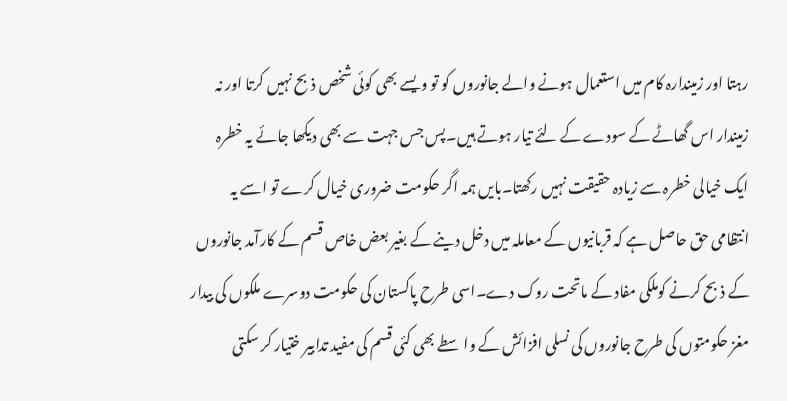رہتا اور زمیندارہ کام میں استعمال ہونے والے جانوروں کو تو ویسے بھی کوئی شخص ذبح نہیں کرتا اور نہ زمیندار اس گھاٹے کے سودے کے لئے تیار ہوتے ہیں۔پس جس جہت سے بھی دیکھا جائے یہ خطرہ ایک خیالی خطرہ سے زیادہ حقیقت نہیں رکھتا۔بایں ہمہ اگر حکومت ضروری خیال کرے تو اسے یہ انتظامی حق حاصل ہے کہ قربانیوں کے معاملہ میں دخل دینے کے بغیر بعض خاص قسم کے کارآمد جانوروں کے ذبح کرنے کوملکی مفاد کے ماتحت روک دے۔اسی طرح پاکستان کی حکومت دوسرے ملکوں کی بیدار مغز حکومتوں کی طرح جانوروں کی نسلی افزائش کے واسطے بھی کئی قسم کی مفید تدابیر ختیار کر سکتی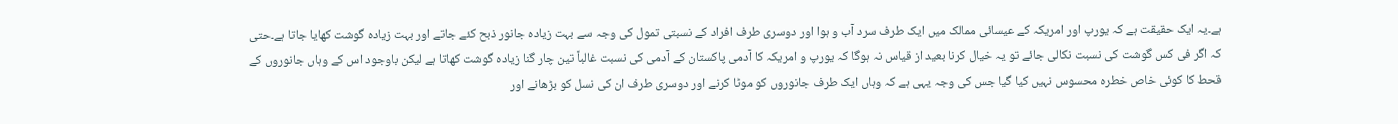ہے۔یہ ایک حقیقت ہے کہ یورپ اور امریکہ کے عیسائی ممالک میں ایک طرف سرد آب و ہوا اور دوسری طرف افراد کے نسبتی تمول کی وجہ سے بہت زیادہ جانور ذبح کئے جاتے اور بہت زیادہ گوشت کھایا جاتا ہے۔حتی کہ اگر فی کس گوشت کی نسبت نکالی جائے تو یہ خیال کرنا بعید از قیاس نہ ہوگا کہ یورپ و امریکہ کا آدمی پاکستان کے آدمی کی نسبت غالباً تین چار گنا زیادہ گوشت کھاتا ہے لیکن باوجود اس کے وہاں جانوروں کے قحط کا کوئی خاص خطرہ محسوس نہیں کیا گیا جس کی وجہ یہی ہے کہ وہاں ایک طرف جانوروں کو موٹا کرنے اور دوسری طرف ان کی نسل کو بڑھانے اور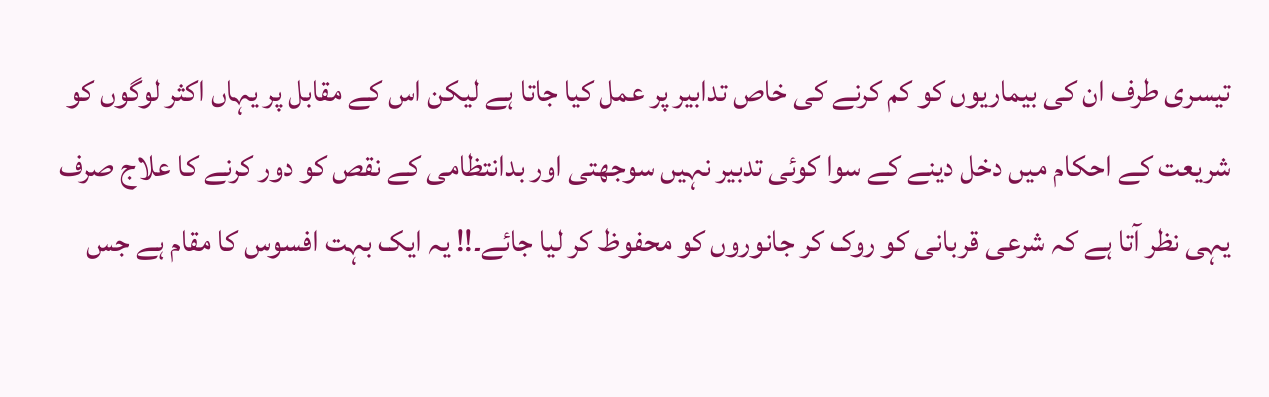تیسری طرف ان کی بیماریوں کو کم کرنے کی خاص تدابیر پر عمل کیا جاتا ہے لیکن اس کے مقابل پر یہاں اکثر لوگوں کو شریعت کے احکام میں دخل دینے کے سوا کوئی تدبیر نہیں سوجھتی اور بدانتظامی کے نقص کو دور کرنے کا علاج صرف یہی نظر آتا ہے کہ شرعی قربانی کو روک کر جانوروں کو محفوظ کر لیا جائے۔!! یہ ایک بہت افسوس کا مقام ہے جس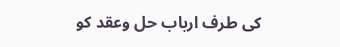کی طرف ارباب حل وعقد کو